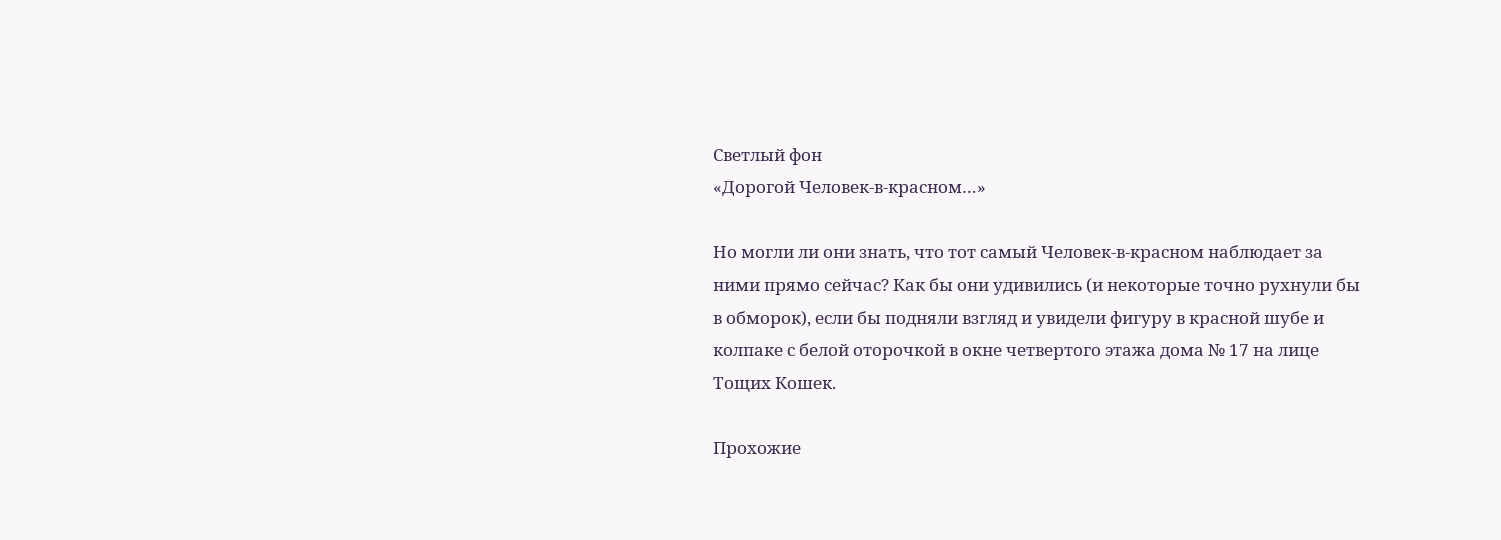Светлый фон
«Дорогой Человек-в-красном…»

Но могли ли они знать, что тот самый Человек-в-красном наблюдает за ними прямо сейчас? Как бы они удивились (и некоторые точно рухнули бы в обморок), если бы подняли взгляд и увидели фигуру в красной шубе и колпаке с белой оторочкой в окне четвертого этажа дома № 17 на лице Тощих Кошек.

Прохожие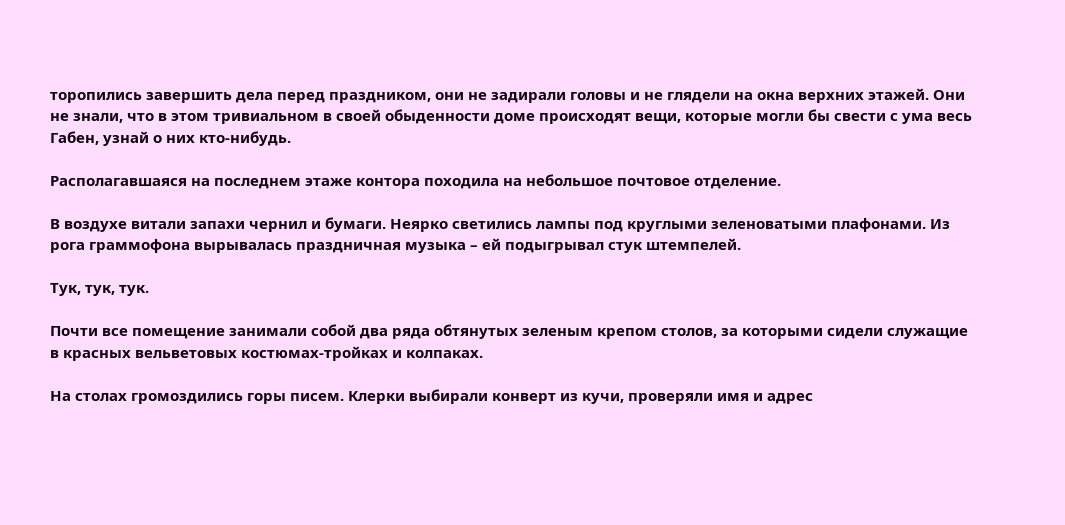торопились завершить дела перед праздником, они не задирали головы и не глядели на окна верхних этажей. Они не знали, что в этом тривиальном в своей обыденности доме происходят вещи, которые могли бы свести с ума весь Габен, узнай о них кто-нибудь.

Располагавшаяся на последнем этаже контора походила на небольшое почтовое отделение.

В воздухе витали запахи чернил и бумаги. Неярко светились лампы под круглыми зеленоватыми плафонами. Из рога граммофона вырывалась праздничная музыка – ей подыгрывал стук штемпелей.

Тук, тук, тук.

Почти все помещение занимали собой два ряда обтянутых зеленым крепом столов, за которыми сидели служащие в красных вельветовых костюмах-тройках и колпаках.

На столах громоздились горы писем. Клерки выбирали конверт из кучи, проверяли имя и адрес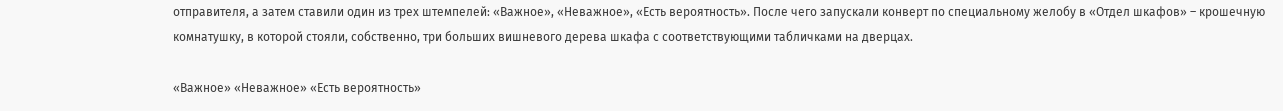отправителя, а затем ставили один из трех штемпелей: «Важное», «Неважное», «Есть вероятность». После чего запускали конверт по специальному желобу в «Отдел шкафов» – крошечную комнатушку, в которой стояли, собственно, три больших вишневого дерева шкафа с соответствующими табличками на дверцах.

«Важное» «Неважное» «Есть вероятность»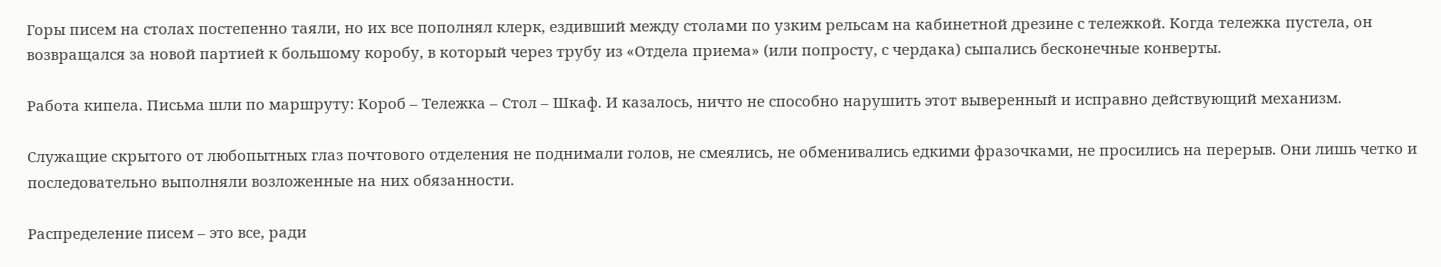Горы писем на столах постепенно таяли, но их все пополнял клерк, ездивший между столами по узким рельсам на кабинетной дрезине с тележкой. Когда тележка пустела, он возвращался за новой партией к большому коробу, в который через трубу из «Отдела приема» (или попросту, с чердака) сыпались бесконечные конверты.

Работа кипела. Письма шли по маршруту: Короб – Тележка – Стол – Шкаф. И казалось, ничто не способно нарушить этот выверенный и исправно действующий механизм.

Служащие скрытого от любопытных глаз почтового отделения не поднимали голов, не смеялись, не обменивались едкими фразочками, не просились на перерыв. Они лишь четко и последовательно выполняли возложенные на них обязанности.

Распределение писем – это все, ради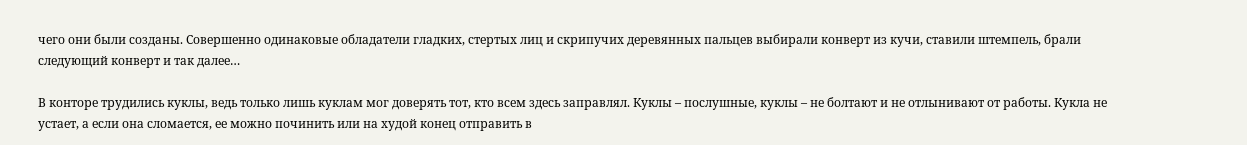чего они были созданы. Совершенно одинаковые обладатели гладких, стертых лиц и скрипучих деревянных пальцев выбирали конверт из кучи, ставили штемпель, брали следующий конверт и так далее…

В конторе трудились куклы, ведь только лишь куклам мог доверять тот, кто всем здесь заправлял. Куклы – послушные, куклы – не болтают и не отлынивают от работы. Кукла не устает, а если она сломается, ее можно починить или на худой конец отправить в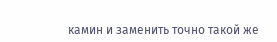камин и заменить точно такой же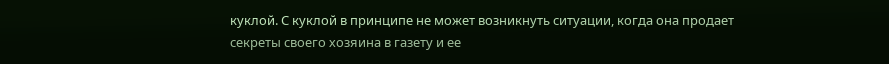куклой. С куклой в принципе не может возникнуть ситуации, когда она продает секреты своего хозяина в газету и ее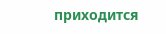приходится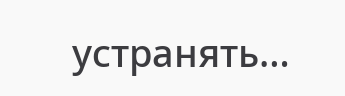устранять…